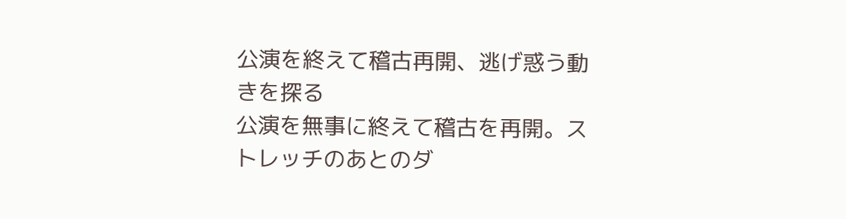公演を終えて稽古再開、逃げ惑う動きを探る
公演を無事に終えて稽古を再開。ストレッチのあとのダ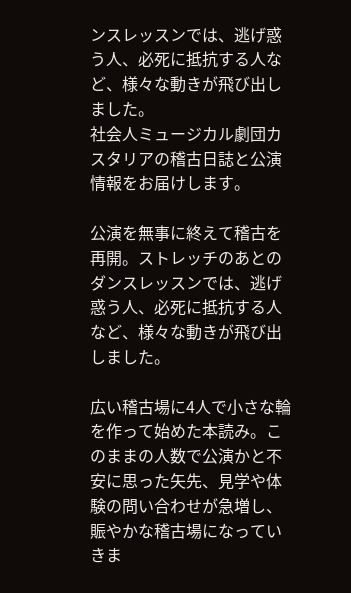ンスレッスンでは、逃げ惑う人、必死に抵抗する人など、様々な動きが飛び出しました。
社会人ミュージカル劇団カスタリアの稽古日誌と公演情報をお届けします。

公演を無事に終えて稽古を再開。ストレッチのあとのダンスレッスンでは、逃げ惑う人、必死に抵抗する人など、様々な動きが飛び出しました。

広い稽古場に4人で小さな輪を作って始めた本読み。このままの人数で公演かと不安に思った矢先、見学や体験の問い合わせが急増し、賑やかな稽古場になっていきま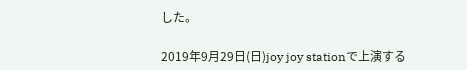した。

2019年9月29日(日)joy joy stationで上演する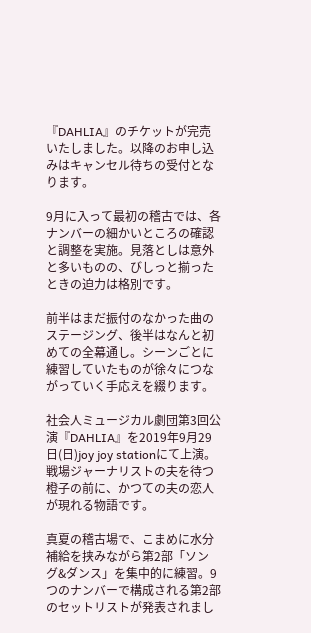『DAHLIA』のチケットが完売いたしました。以降のお申し込みはキャンセル待ちの受付となります。

9月に入って最初の稽古では、各ナンバーの細かいところの確認と調整を実施。見落としは意外と多いものの、びしっと揃ったときの迫力は格別です。

前半はまだ振付のなかった曲のステージング、後半はなんと初めての全幕通し。シーンごとに練習していたものが徐々につながっていく手応えを綴ります。

社会人ミュージカル劇団第3回公演『DAHLIA』を2019年9月29日(日)joy joy stationにて上演。戦場ジャーナリストの夫を待つ橙子の前に、かつての夫の恋人が現れる物語です。

真夏の稽古場で、こまめに水分補給を挟みながら第2部「ソング&ダンス」を集中的に練習。9つのナンバーで構成される第2部のセットリストが発表されまし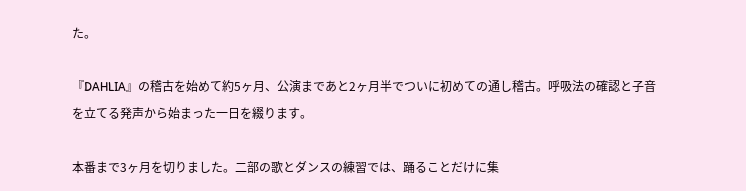た。

『DAHLIA』の稽古を始めて約5ヶ月、公演まであと2ヶ月半でついに初めての通し稽古。呼吸法の確認と子音を立てる発声から始まった一日を綴ります。

本番まで3ヶ月を切りました。二部の歌とダンスの練習では、踊ることだけに集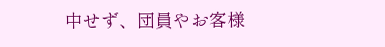中せず、団員やお客様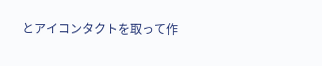とアイコンタクトを取って作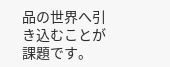品の世界へ引き込むことが課題です。